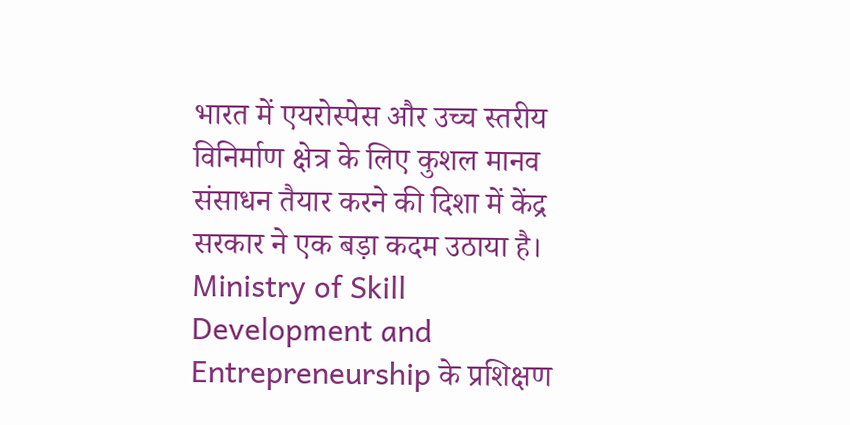भारत में एयरोस्पेस और उच्च स्तरीय विनिर्माण क्षेत्र के लिए कुशल मानव संसाधन तैयार करने की दिशा में केंद्र सरकार ने एक बड़ा कदम उठाया है। Ministry of Skill Development and Entrepreneurship के प्रशिक्षण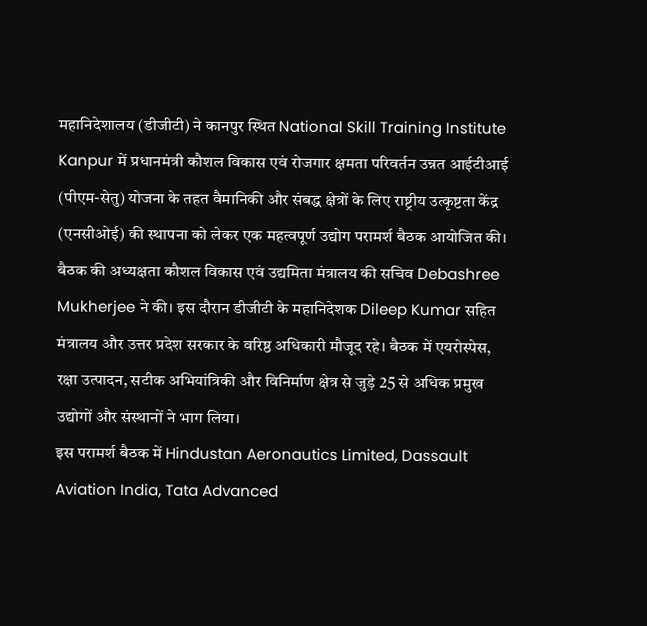महानिदेशालय (डीजीटी) ने कानपुर स्थित National Skill Training Institute Kanpur में प्रधानमंत्री कौशल विकास एवं रोजगार क्षमता परिवर्तन उन्नत आईटीआई (पीएम-सेतु) योजना के तहत वैमानिकी और संबद्ध क्षेत्रों के लिए राष्ट्रीय उत्कृष्टता केंद्र (एनसीओई) की स्थापना को लेकर एक महत्वपूर्ण उद्योग परामर्श बैठक आयोजित की।
बैठक की अध्यक्षता कौशल विकास एवं उद्यमिता मंत्रालय की सचिव Debashree Mukherjee ने की। इस दौरान डीजीटी के महानिदेशक Dileep Kumar सहित मंत्रालय और उत्तर प्रदेश सरकार के वरिष्ठ अधिकारी मौजूद रहे। बैठक में एयरोस्पेस, रक्षा उत्पादन, सटीक अभियांत्रिकी और विनिर्माण क्षेत्र से जुड़े 25 से अधिक प्रमुख उद्योगों और संस्थानों ने भाग लिया।
इस परामर्श बैठक में Hindustan Aeronautics Limited, Dassault Aviation India, Tata Advanced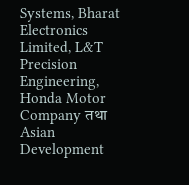Systems, Bharat Electronics Limited, L&T Precision Engineering, Honda Motor Company तथा Asian Development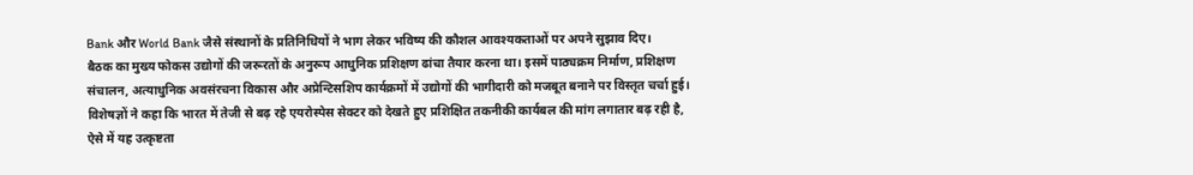Bank और World Bank जैसे संस्थानों के प्रतिनिधियों ने भाग लेकर भविष्य की कौशल आवश्यकताओं पर अपने सुझाव दिए।
बैठक का मुख्य फोकस उद्योगों की जरूरतों के अनुरूप आधुनिक प्रशिक्षण ढांचा तैयार करना था। इसमें पाठ्यक्रम निर्माण, प्रशिक्षण संचालन, अत्याधुनिक अवसंरचना विकास और अप्रेन्टिसशिप कार्यक्रमों में उद्योगों की भागीदारी को मजबूत बनाने पर विस्तृत चर्चा हुई। विशेषज्ञों ने कहा कि भारत में तेजी से बढ़ रहे एयरोस्पेस सेक्टर को देखते हुए प्रशिक्षित तकनीकी कार्यबल की मांग लगातार बढ़ रही है, ऐसे में यह उत्कृष्टता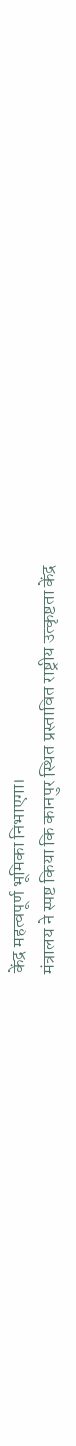केंद्र महत्वपूर्ण भूमिका निभाएगा।
मंत्रालय ने स्पष्ट किया कि कानपुर स्थित प्रस्तावित राष्ट्रीय उत्कृष्टता केंद्र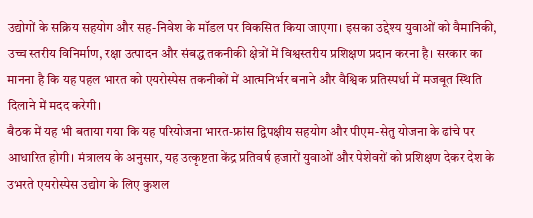उद्योगों के सक्रिय सहयोग और सह-निवेश के मॉडल पर विकसित किया जाएगा। इसका उद्देश्य युवाओं को वैमानिकी, उच्च स्तरीय विनिर्माण, रक्षा उत्पादन और संबद्ध तकनीकी क्षेत्रों में विश्वस्तरीय प्रशिक्षण प्रदान करना है। सरकार का मानना है कि यह पहल भारत को एयरोस्पेस तकनीकों में आत्मनिर्भर बनाने और वैश्विक प्रतिस्पर्धा में मजबूत स्थिति दिलाने में मदद करेगी।
बैठक में यह भी बताया गया कि यह परियोजना भारत-फ्रांस द्विपक्षीय सहयोग और पीएम-सेतु योजना के ढांचे पर आधारित होगी। मंत्रालय के अनुसार, यह उत्कृष्टता केंद्र प्रतिवर्ष हजारों युवाओं और पेशेवरों को प्रशिक्षण देकर देश के उभरते एयरोस्पेस उद्योग के लिए कुशल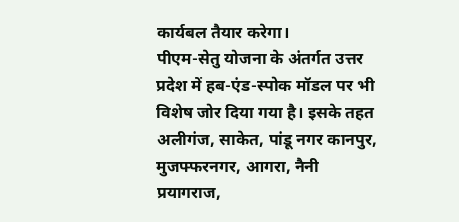कार्यबल तैयार करेगा।
पीएम-सेतु योजना के अंतर्गत उत्तर प्रदेश में हब-एंड-स्पोक मॉडल पर भी विशेष जोर दिया गया है। इसके तहत अलीगंज, साकेत, पांडू नगर कानपुर, मुजफ्फरनगर, आगरा, नैनी प्रयागराज,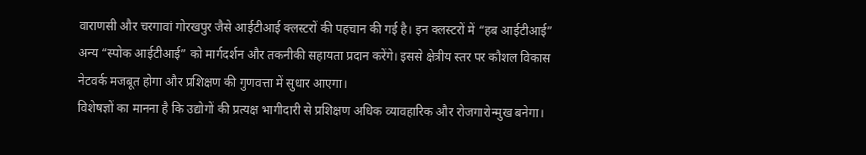वाराणसी और चरगावां गोरखपुर जैसे आईटीआई क्लस्टरों की पहचान की गई है। इन क्लस्टरों में “हब आईटीआई” अन्य “स्पोक आईटीआई” को मार्गदर्शन और तकनीकी सहायता प्रदान करेंगे। इससे क्षेत्रीय स्तर पर कौशल विकास नेटवर्क मजबूत होगा और प्रशिक्षण की गुणवत्ता में सुधार आएगा।
विशेषज्ञों का मानना है कि उद्योगों की प्रत्यक्ष भागीदारी से प्रशिक्षण अधिक व्यावहारिक और रोजगारोन्मुख बनेगा।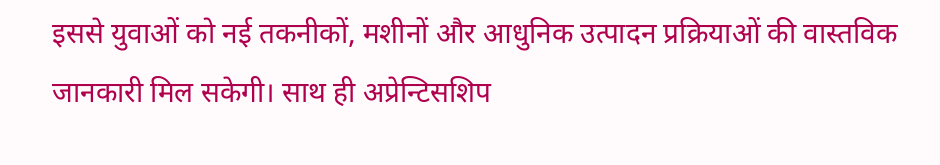इससे युवाओं को नई तकनीकों, मशीनों और आधुनिक उत्पादन प्रक्रियाओं की वास्तविक जानकारी मिल सकेगी। साथ ही अप्रेन्टिसशिप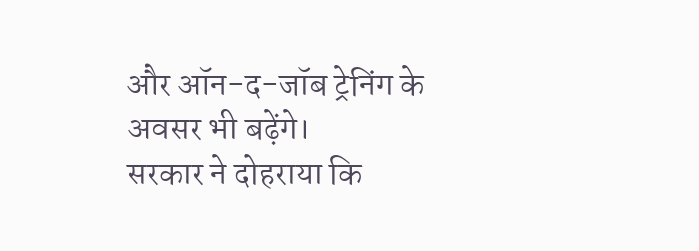और ऑन-द-जॉब ट्रेनिंग के अवसर भी बढ़ेंगे।
सरकार ने दोहराया कि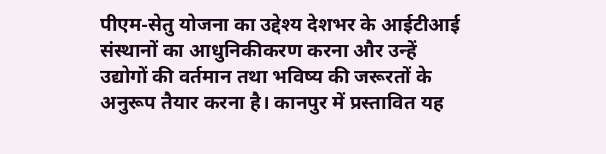पीएम-सेतु योजना का उद्देश्य देशभर के आईटीआई संस्थानों का आधुनिकीकरण करना और उन्हें उद्योगों की वर्तमान तथा भविष्य की जरूरतों के अनुरूप तैयार करना है। कानपुर में प्रस्तावित यह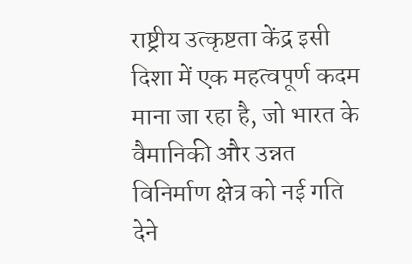राष्ट्रीय उत्कृष्टता केंद्र इसी दिशा में एक महत्वपूर्ण कदम माना जा रहा है, जो भारत के वैमानिकी और उन्नत विनिर्माण क्षेत्र को नई गति देने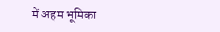में अहम भूमिका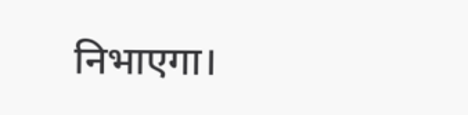निभाएगा।